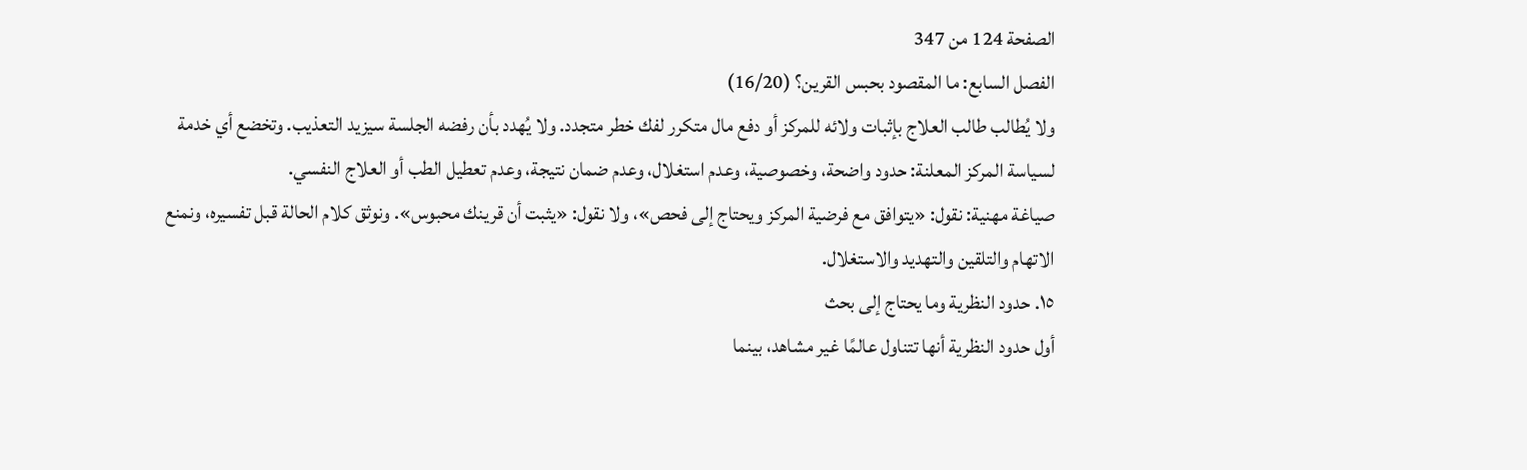الصفحة 124 من 347
الفصل السابع: ما المقصود بحبس القرين؟ (16/20)
ولا يُطالب طالب العلاج بإثبات ولائه للمركز أو دفع مال متكرر لفك خطر متجدد. ولا يُهدد بأن رفضه الجلسة سيزيد التعذيب. وتخضع أي خدمة لسياسة المركز المعلنة: حدود واضحة، وخصوصية، وعدم استغلال، وعدم ضمان نتيجة، وعدم تعطيل الطب أو العلاج النفسي.
صياغة مهنية: نقول: «يتوافق مع فرضية المركز ويحتاج إلى فحص»، ولا نقول: «يثبت أن قرينك محبوس». ونوثق كلام الحالة قبل تفسيره، ونمنع الاتهام والتلقين والتهديد والاستغلال.
١٥. حدود النظرية وما يحتاج إلى بحث
أول حدود النظرية أنها تتناول عالمًا غير مشاهد، بينما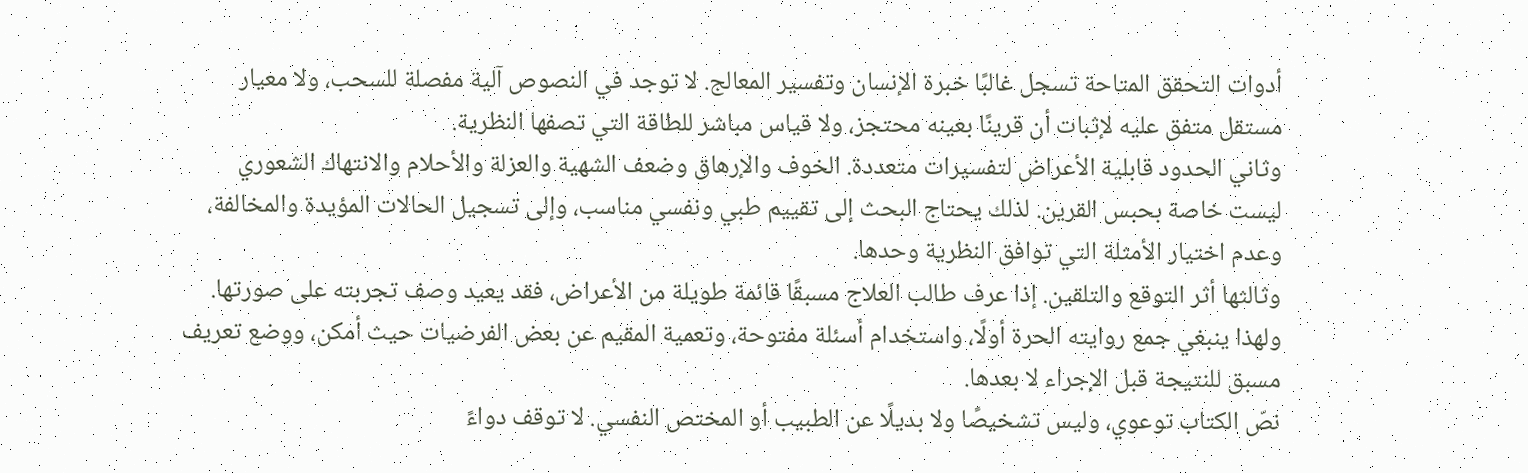أدوات التحقق المتاحة تسجل غالبًا خبرة الإنسان وتفسير المعالج. لا توجد في النصوص آلية مفصلة للسحب، ولا معيار مستقل متفق عليه لإثبات أن قرينًا بعينه محتجز، ولا قياس مباشر للطاقة التي تصفها النظرية.
وثاني الحدود قابلية الأعراض لتفسيرات متعددة. الخوف والإرهاق وضعف الشهية والعزلة والأحلام والانتهاك الشعوري ليست خاصة بحبس القرين. لذلك يحتاج البحث إلى تقييم طبي ونفسي مناسب، وإلى تسجيل الحالات المؤيدة والمخالفة، وعدم اختيار الأمثلة التي توافق النظرية وحدها.
وثالثها أثر التوقع والتلقين. إذا عرف طالب العلاج مسبقًا قائمة طويلة من الأعراض، فقد يعيد وصف تجربته على صورتها. ولهذا ينبغي جمع روايته الحرة أولًا، واستخدام أسئلة مفتوحة، وتعمية المقيم عن بعض الفرضيات حيث أمكن، ووضع تعريف مسبق للنتيجة قبل الإجراء لا بعدها.
نصّ الكتاب توعوي، وليس تشخيصًا ولا بديلًا عن الطبيب أو المختص النفسي. لا توقف دواءً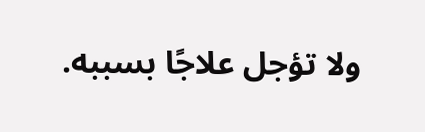ولا تؤجل علاجًا بسببه.